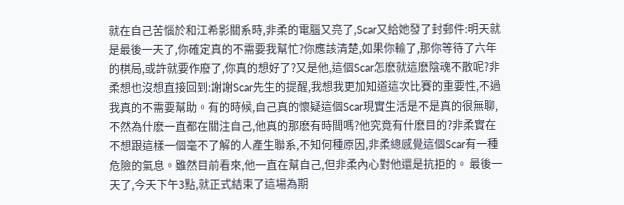就在自己苦惱於和江希影關系時,非柔的電腦又亮了,Scar又給她發了封郵件:明天就是最後一天了,你確定真的不需要我幫忙?你應該清楚,如果你輸了,那你等待了六年的棋局,或許就要作廢了,你真的想好了?又是他,這個Scar怎麽就這麽陰魂不散呢?非柔想也沒想直接回到:謝謝Scar先生的提醒,我想我更加知道這次比賽的重要性,不過我真的不需要幫助。有的時候,自己真的懷疑這個Scar現實生活是不是真的很無聊,不然為什麽一直都在關注自己,他真的那麽有時間嗎?他究竟有什麽目的?非柔實在不想跟這樣一個毫不了解的人產生聯系,不知何種原因,非柔總感覺這個Scar有一種危險的氣息。雖然目前看來,他一直在幫自己,但非柔內心對他還是抗拒的。 最後一天了,今天下午3點,就正式結束了這場為期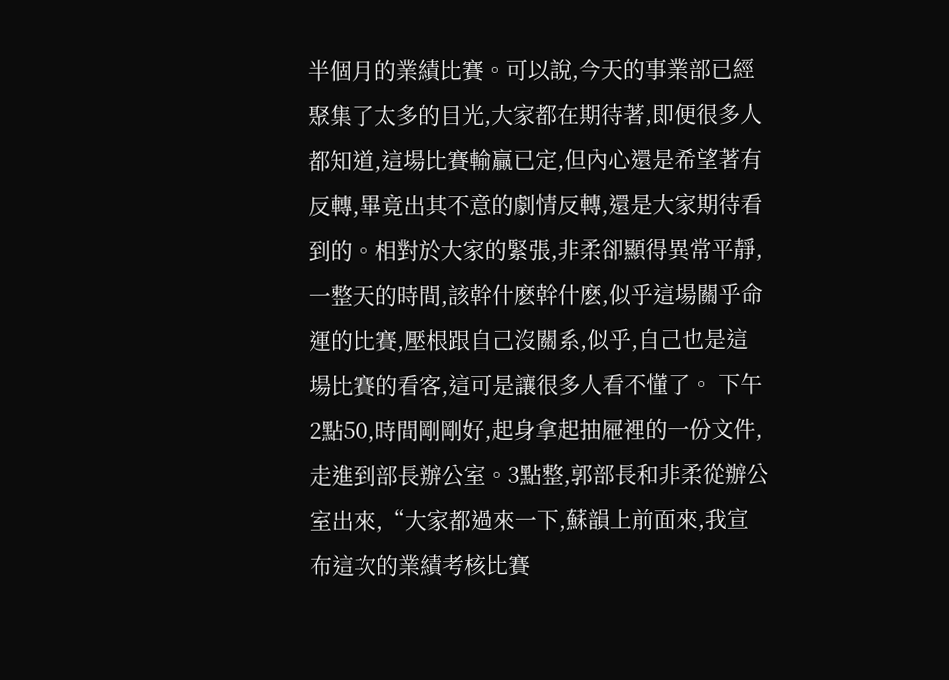半個月的業績比賽。可以說,今天的事業部已經聚集了太多的目光,大家都在期待著,即便很多人都知道,這場比賽輸贏已定,但內心還是希望著有反轉,畢竟出其不意的劇情反轉,還是大家期待看到的。相對於大家的緊張,非柔卻顯得異常平靜,一整天的時間,該幹什麽幹什麽,似乎這場關乎命運的比賽,壓根跟自己沒關系,似乎,自己也是這場比賽的看客,這可是讓很多人看不懂了。 下午2點50,時間剛剛好,起身拿起抽屜裡的一份文件,走進到部長辦公室。3點整,郭部長和非柔從辦公室出來,“大家都過來一下,蘇韻上前面來,我宣布這次的業績考核比賽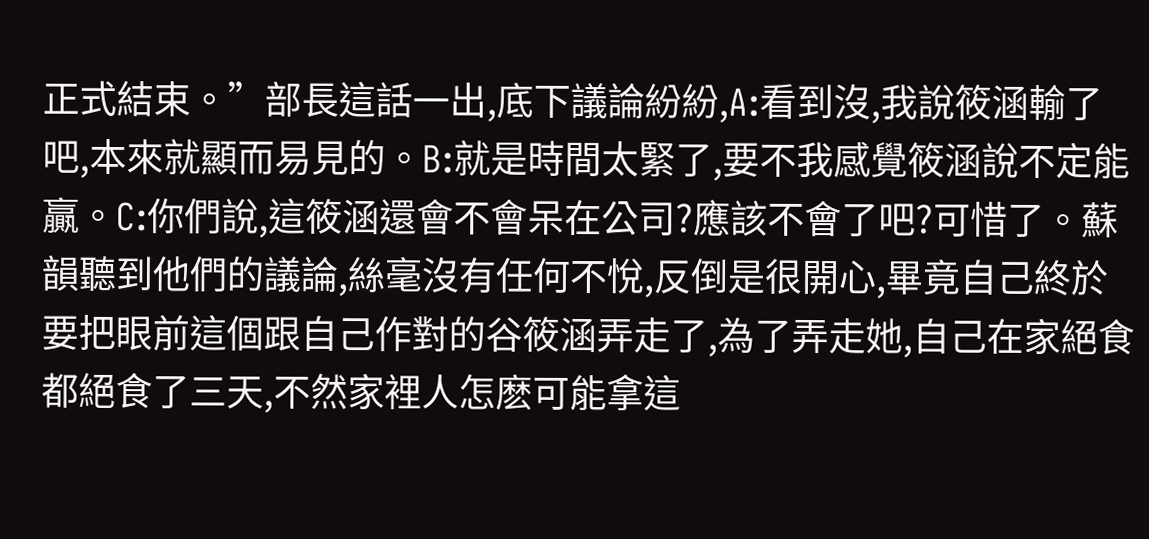正式結束。”部長這話一出,底下議論紛紛,A:看到沒,我說筱涵輸了吧,本來就顯而易見的。B:就是時間太緊了,要不我感覺筱涵說不定能贏。C:你們說,這筱涵還會不會呆在公司?應該不會了吧?可惜了。蘇韻聽到他們的議論,絲毫沒有任何不悅,反倒是很開心,畢竟自己終於要把眼前這個跟自己作對的谷筱涵弄走了,為了弄走她,自己在家絕食都絕食了三天,不然家裡人怎麽可能拿這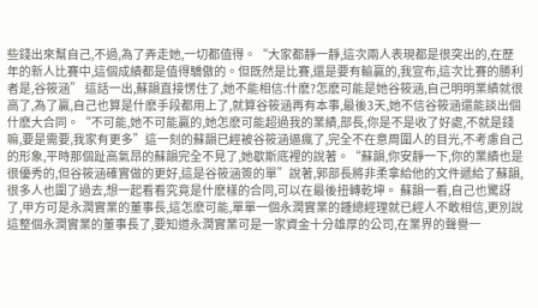些錢出來幫自己,不過,為了弄走她,一切都值得。“大家都靜一靜,這次兩人表現都是很突出的,在歷年的新人比賽中,這個成績都是值得驕傲的。但既然是比賽,還是要有輸贏的,我宣布,這次比賽的勝利者是,谷筱涵” 這話一出,蘇韻直接愣住了,她不能相信:什麽?怎麽可能是她谷筱涵,自己明明業績就很高了,為了贏,自己也算是什麽手段都用上了,就算谷筱涵再有本事,最後3天,她不信谷筱涵還能談出個什麽大合同。“不可能,她不可能贏的,她怎麽可能超過我的業績,部長,你是不是收了好處,不就是錢嘛,要是需要,我家有更多”這一刻的蘇韻已經被谷筱涵逼瘋了,完全不在意周圍人的目光,不考慮自己的形象,平時那個趾高氣昂的蘇韻完全不見了,她歇斯底裡的說著。“蘇韻,你安靜一下,你的業績也是很優秀的,但谷筱涵確實做的更好,這是谷筱涵簽的單”說著,郭部長將非柔拿給他的文件遞給了蘇韻,很多人也圍了過去,想一起看看究竟是什麽樣的合同,可以在最後扭轉乾坤。 蘇韻一看,自己也驚訝了,甲方可是永潤實業的董事長,這怎麽可能,單單一個永潤實業的鍾總經理就已經人不敢相信,更別說這整個永潤實業的董事長了,要知道永潤實業可是一家資金十分雄厚的公司,在業界的聲譽一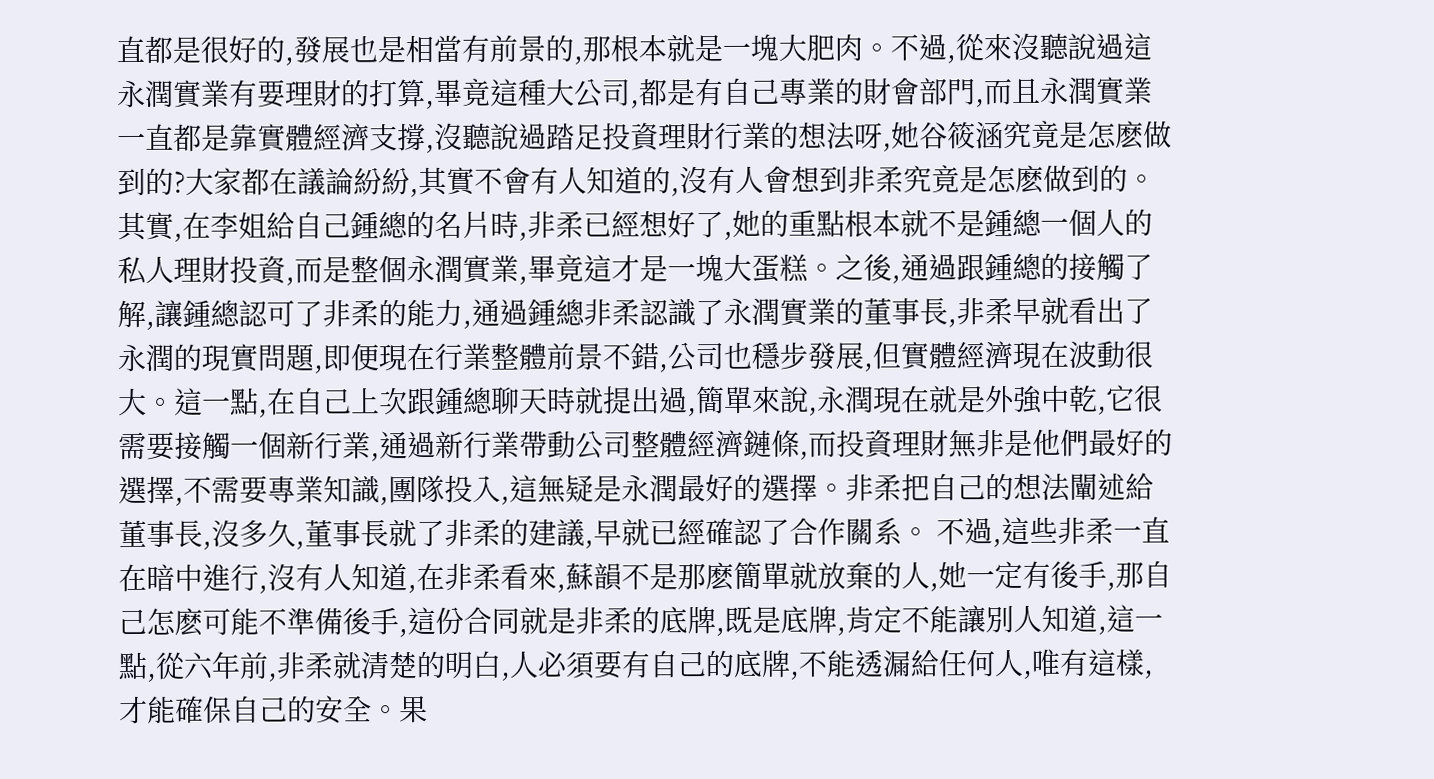直都是很好的,發展也是相當有前景的,那根本就是一塊大肥肉。不過,從來沒聽說過這永潤實業有要理財的打算,畢竟這種大公司,都是有自己專業的財會部門,而且永潤實業一直都是靠實體經濟支撐,沒聽說過踏足投資理財行業的想法呀,她谷筱涵究竟是怎麽做到的?大家都在議論紛紛,其實不會有人知道的,沒有人會想到非柔究竟是怎麽做到的。 其實,在李姐給自己鍾總的名片時,非柔已經想好了,她的重點根本就不是鍾總一個人的私人理財投資,而是整個永潤實業,畢竟這才是一塊大蛋糕。之後,通過跟鍾總的接觸了解,讓鍾總認可了非柔的能力,通過鍾總非柔認識了永潤實業的董事長,非柔早就看出了永潤的現實問題,即便現在行業整體前景不錯,公司也穩步發展,但實體經濟現在波動很大。這一點,在自己上次跟鍾總聊天時就提出過,簡單來說,永潤現在就是外強中乾,它很需要接觸一個新行業,通過新行業帶動公司整體經濟鏈條,而投資理財無非是他們最好的選擇,不需要專業知識,團隊投入,這無疑是永潤最好的選擇。非柔把自己的想法闡述給董事長,沒多久,董事長就了非柔的建議,早就已經確認了合作關系。 不過,這些非柔一直在暗中進行,沒有人知道,在非柔看來,蘇韻不是那麽簡單就放棄的人,她一定有後手,那自己怎麽可能不準備後手,這份合同就是非柔的底牌,既是底牌,肯定不能讓別人知道,這一點,從六年前,非柔就清楚的明白,人必須要有自己的底牌,不能透漏給任何人,唯有這樣,才能確保自己的安全。果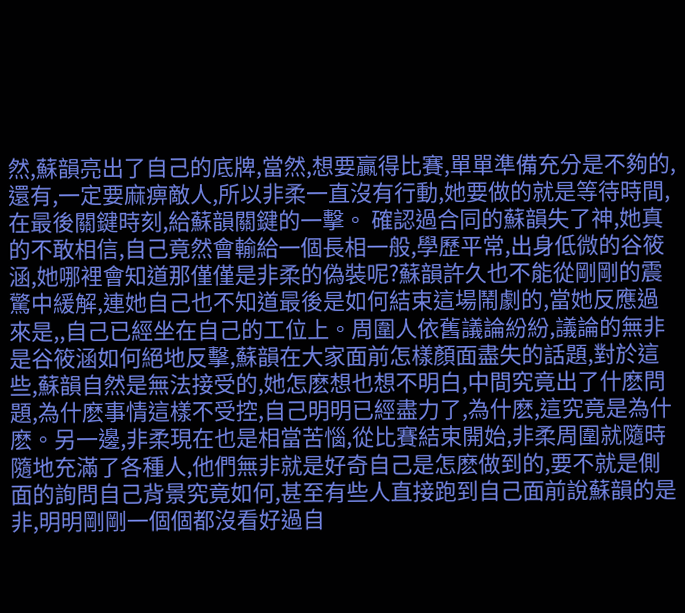然,蘇韻亮出了自己的底牌,當然,想要贏得比賽,單單準備充分是不夠的,還有,一定要麻痹敵人,所以非柔一直沒有行動,她要做的就是等待時間,在最後關鍵時刻,給蘇韻關鍵的一擊。 確認過合同的蘇韻失了神,她真的不敢相信,自己竟然會輸給一個長相一般,學歷平常,出身低微的谷筱涵,她哪裡會知道那僅僅是非柔的偽裝呢?蘇韻許久也不能從剛剛的震驚中緩解,連她自己也不知道最後是如何結束這場鬧劇的,當她反應過來是,,自己已經坐在自己的工位上。周圍人依舊議論紛紛,議論的無非是谷筱涵如何絕地反擊,蘇韻在大家面前怎樣顏面盡失的話題,對於這些,蘇韻自然是無法接受的,她怎麽想也想不明白,中間究竟出了什麽問題,為什麽事情這樣不受控,自己明明已經盡力了,為什麽,這究竟是為什麽。另一邊,非柔現在也是相當苦惱,從比賽結束開始,非柔周圍就隨時隨地充滿了各種人,他們無非就是好奇自己是怎麽做到的,要不就是側面的詢問自己背景究竟如何,甚至有些人直接跑到自己面前說蘇韻的是非,明明剛剛一個個都沒看好過自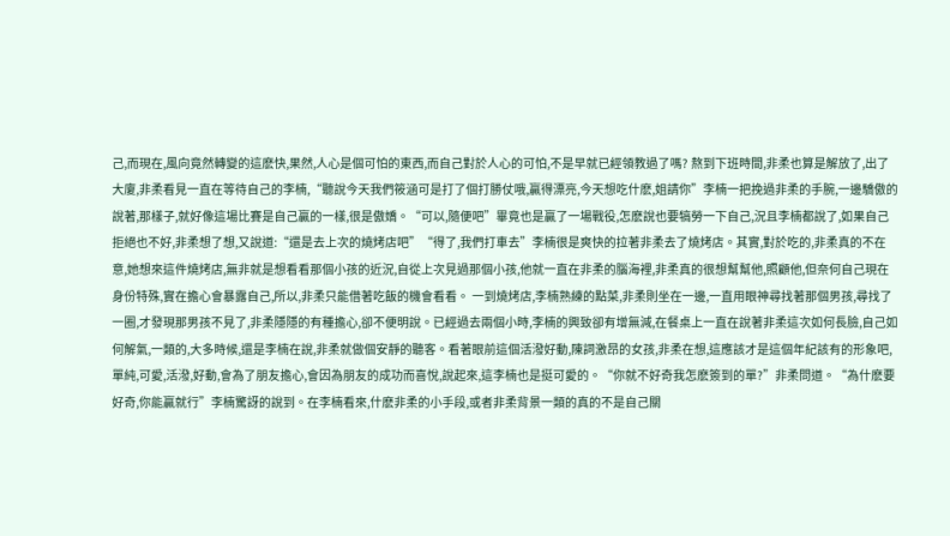己,而現在,風向竟然轉變的這麽快,果然,人心是個可怕的東西,而自己對於人心的可怕,不是早就已經領教過了嗎? 熬到下班時間,非柔也算是解放了,出了大廈,非柔看見一直在等待自己的李楠,“聽說今天我們筱涵可是打了個打勝仗哦,贏得漂亮,今天想吃什麽,姐請你”李楠一把挽過非柔的手腕,一邊驕傲的說著,那樣子,就好像這場比賽是自己贏的一樣,很是傲嬌。“可以,隨便吧”畢竟也是贏了一場戰役,怎麽說也要犒勞一下自己,況且李楠都說了,如果自己拒絕也不好,非柔想了想,又說道:“還是去上次的燒烤店吧”“得了,我們打車去”李楠很是爽快的拉著非柔去了燒烤店。其實,對於吃的,非柔真的不在意,她想來這件燒烤店,無非就是想看看那個小孩的近況,自從上次見過那個小孩,他就一直在非柔的腦海裡,非柔真的很想幫幫他,照顧他,但奈何自己現在身份特殊,實在擔心會暴露自己,所以,非柔只能借著吃飯的機會看看。 一到燒烤店,李楠熟練的點菜,非柔則坐在一邊,一直用眼神尋找著那個男孩,尋找了一圈,才發現那男孩不見了,非柔隱隱的有種擔心,卻不便明說。已經過去兩個小時,李楠的興致卻有增無減,在餐桌上一直在說著非柔這次如何長臉,自己如何解氣,一類的,大多時候,還是李楠在說,非柔就做個安靜的聽客。看著眼前這個活潑好動,陳詞激昂的女孩,非柔在想,這應該才是這個年紀該有的形象吧,單純,可愛,活潑,好動,會為了朋友擔心,會因為朋友的成功而喜悅,說起來,這李楠也是挺可愛的。“你就不好奇我怎麽簽到的單?”非柔問道。“為什麽要好奇,你能贏就行”李楠驚訝的說到。在李楠看來,什麽非柔的小手段,或者非柔背景一類的真的不是自己關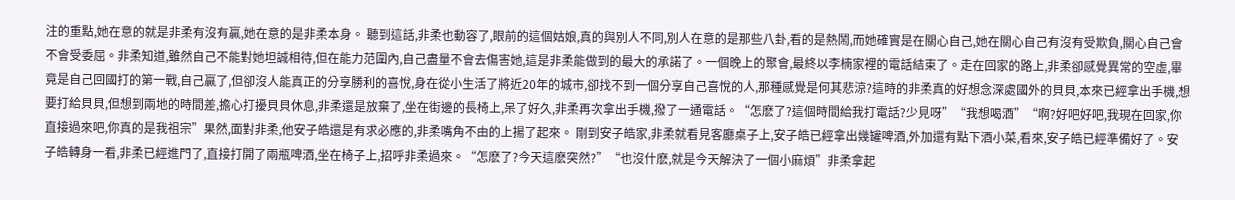注的重點,她在意的就是非柔有沒有贏,她在意的是非柔本身。 聽到這話,非柔也動容了,眼前的這個姑娘,真的與別人不同,別人在意的是那些八卦,看的是熱鬧,而她確實是在關心自己,她在關心自己有沒有受欺負,關心自己會不會受委屈。非柔知道,雖然自己不能對她坦誠相待,但在能力范圍內,自己盡量不會去傷害她,這是非柔能做到的最大的承諾了。一個晚上的聚會,最終以李楠家裡的電話結束了。走在回家的路上,非柔卻感覺異常的空虛,畢竟是自己回國打的第一戰,自己贏了,但卻沒人能真正的分享勝利的喜悅,身在從小生活了將近20年的城市,卻找不到一個分享自己喜悅的人,那種感覺是何其悲涼?這時的非柔真的好想念深處國外的貝貝,本來已經拿出手機,想要打給貝貝,但想到兩地的時間差,擔心打擾貝貝休息,非柔還是放棄了,坐在街邊的長椅上,呆了好久,非柔再次拿出手機,撥了一通電話。“怎麽了?這個時間給我打電話?少見呀”“我想喝酒”“啊?好吧好吧,我現在回家,你直接過來吧,你真的是我祖宗”果然,面對非柔,他安子皓還是有求必應的,非柔嘴角不由的上揚了起來。 剛到安子皓家,非柔就看見客廳桌子上,安子皓已經拿出幾罐啤酒,外加還有點下酒小菜,看來,安子皓已經準備好了。安子皓轉身一看,非柔已經進門了,直接打開了兩瓶啤酒,坐在椅子上,招呼非柔過來。“怎麽了?今天這麽突然?”“也沒什麽,就是今天解決了一個小麻煩”非柔拿起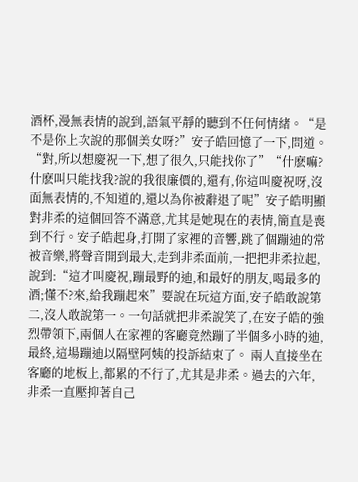酒杯,漫無表情的說到,語氣平靜的聽到不任何情緒。“是不是你上次說的那個美女呀?”安子皓回憶了一下,問道。“對,所以想慶祝一下,想了很久,只能找你了”“什麽嘛?什麽叫只能找我?說的我很廉價的,還有,你這叫慶祝呀,沒面無表情的,不知道的,還以為你被辭退了呢”安子皓明顯對非柔的這個回答不滿意,尤其是她現在的表情,簡直是喪到不行。安子皓起身,打開了家裡的音響,跳了個蹦迪的常被音樂,將聲音開到最大,走到非柔面前,一把把非柔拉起,說到:“這才叫慶祝,蹦最野的迪,和最好的朋友,喝最多的酒;懂不?來,給我蹦起來”要說在玩這方面,安子皓敢說第二,沒人敢說第一。一句話就把非柔說笑了,在安子皓的強烈帶領下,兩個人在家裡的客廳竟然蹦了半個多小時的迪,最終,這場蹦迪以隔壁阿姨的投訴結束了。 兩人直接坐在客廳的地板上,都累的不行了,尤其是非柔。過去的六年,非柔一直壓抑著自己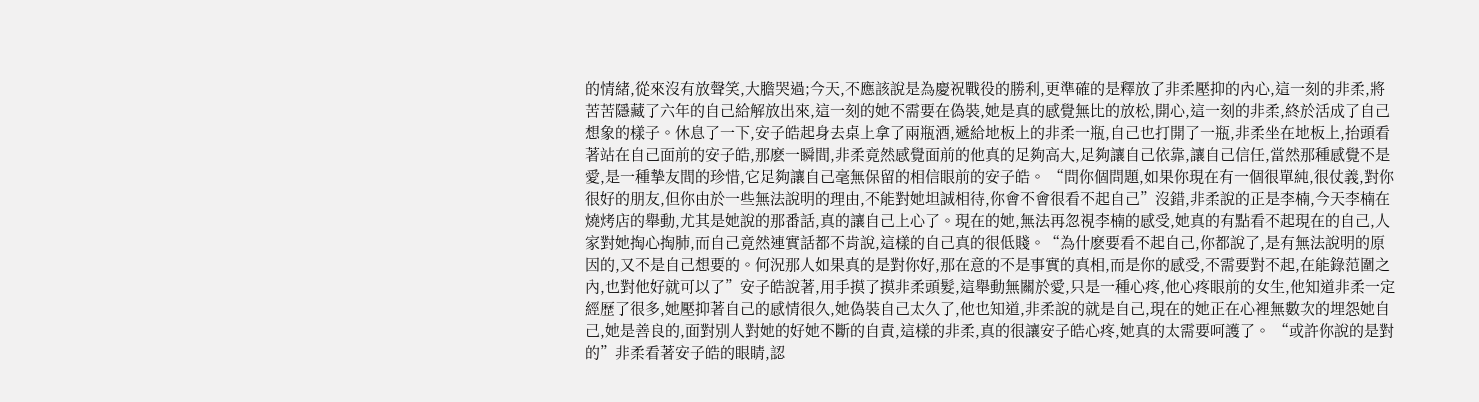的情緒,從來沒有放聲笑,大膽哭過;今天,不應該說是為慶祝戰役的勝利,更準確的是釋放了非柔壓抑的內心,這一刻的非柔,將苦苦隱藏了六年的自己給解放出來,這一刻的她不需要在偽裝,她是真的感覺無比的放松,開心,這一刻的非柔,終於活成了自己想象的樣子。休息了一下,安子皓起身去桌上拿了兩瓶酒,遞給地板上的非柔一瓶,自己也打開了一瓶,非柔坐在地板上,抬頭看著站在自己面前的安子皓,那麽一瞬間,非柔竟然感覺面前的他真的足夠高大,足夠讓自己依靠,讓自己信任,當然那種感覺不是愛,是一種摯友間的珍惜,它足夠讓自己毫無保留的相信眼前的安子皓。 “問你個問題,如果你現在有一個很單純,很仗義,對你很好的朋友,但你由於一些無法說明的理由,不能對她坦誠相待,你會不會很看不起自己”沒錯,非柔說的正是李楠,今天李楠在燒烤店的舉動,尤其是她說的那番話,真的讓自己上心了。現在的她,無法再忽視李楠的感受,她真的有點看不起現在的自己,人家對她掏心掏肺,而自己竟然連實話都不肯說,這樣的自己真的很低賤。“為什麽要看不起自己,你都說了,是有無法說明的原因的,又不是自己想要的。何況那人如果真的是對你好,那在意的不是事實的真相,而是你的感受,不需要對不起,在能錄范圍之內,也對他好就可以了”安子皓說著,用手摸了摸非柔頭髮,這舉動無關於愛,只是一種心疼,他心疼眼前的女生,他知道非柔一定經歷了很多,她壓抑著自己的感情很久,她偽裝自己太久了,他也知道,非柔說的就是自己,現在的她正在心裡無數次的埋怨她自己,她是善良的,面對別人對她的好她不斷的自責,這樣的非柔,真的很讓安子皓心疼,她真的太需要呵護了。 “或許你說的是對的”非柔看著安子皓的眼睛,認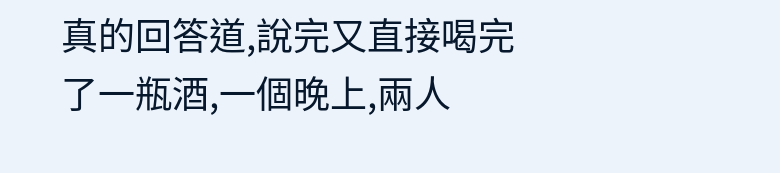真的回答道,說完又直接喝完了一瓶酒,一個晚上,兩人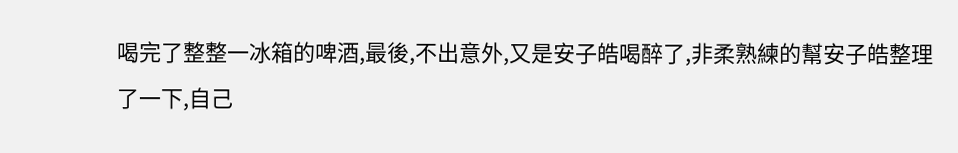喝完了整整一冰箱的啤酒,最後,不出意外,又是安子皓喝醉了,非柔熟練的幫安子皓整理了一下,自己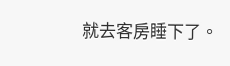就去客房睡下了。